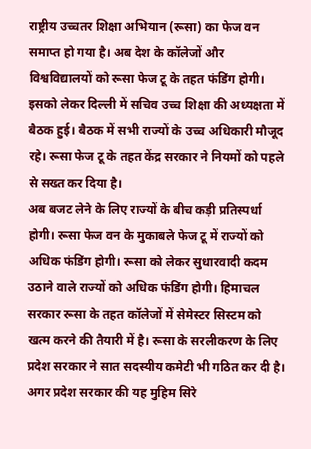राष्ट्रीय उच्चतर शिक्षा अभियान (रूसा) का फेज वन समाप्त हो गया है। अब देश के कॉलेजों और विश्वविद्यालयों को रूसा फेज टू के तहत फंडिंग होगी। इसको लेकर दिल्ली में सचिव उच्च शिक्षा की अध्यक्षता में बैठक हुई। बैठक में सभी राज्यों के उच्च अधिकारी मौजूद रहे। रूसा फेज टू के तहत केंद्र सरकार ने नियमों को पहले से सख्त कर दिया है।
अब बजट लेने के लिए राज्यों के बीच कड़ी प्रतिस्पर्धा होगी। रूसा फेज वन के मुकाबले फेज टू में राज्यों को अधिक फंडिंग होगी। रूसा को लेकर सुधारवादी कदम उठाने वाले राज्यों को अधिक फंडिंग होगी। हिमाचल सरकार रूसा के तहत कॉलेजों में सेमेस्टर सिस्टम को खत्म करने की तैयारी में है। रूसा के सरलीकरण के लिए प्रदेश सरकार ने सात सदस्यीय कमेटी भी गठित कर दी है।
अगर प्रदेश सरकार की यह मुहिम सिरे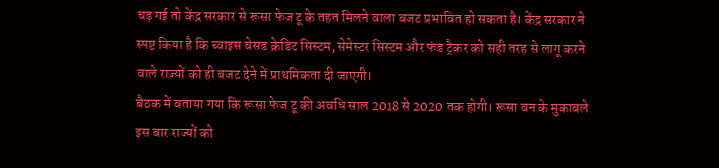चढ़ गई तो केंद्र सरकार से रूसा फेज टू के तहत मिलने वाला बजट प्रभावित हो सकता है। केंद्र सरकार ने स्पष्ट किया है कि च्वाइस बेसड क्रेडिट सिस्टम, सेमेस्टर सिस्टम और फंड ट्रैकर को सही तरह से लागू करने वाले राज्यों को ही बजट देने में प्राथमिकता दी जाएगी।
बैठक में बताया गया कि रूसा फेज टू की अवधि साल 2018 से 2020 तक होगी। रूसा वन के मुकाबले इस बार राज्यों को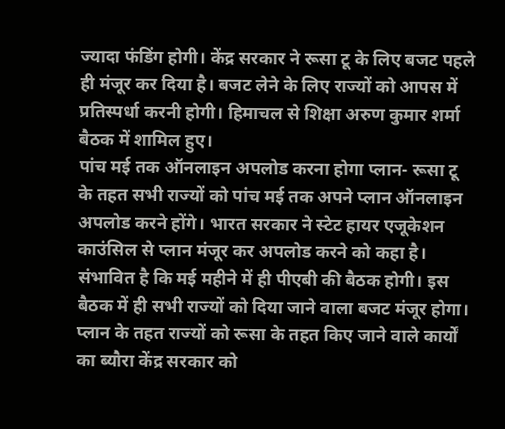ज्यादा फंडिंग होगी। केंद्र सरकार ने रूसा टू के लिए बजट पहले ही मंजूर कर दिया है। बजट लेने के लिए राज्यों को आपस में प्रतिस्पर्धा करनी होगी। हिमाचल से शिक्षा अरुण कुमार शर्मा बैठक में शामिल हुए।
पांच मई तक ऑनलाइन अपलोड करना होगा प्लान- रूसा टू के तहत सभी राज्यों को पांच मई तक अपने प्लान ऑनलाइन अपलोड करने होंगे। भारत सरकार ने स्टेट हायर एजूकेशन काउंसिल से प्लान मंजूर कर अपलोड करने को कहा है।
संभावित है कि मई महीने में ही पीएबी की बैठक होगी। इस बैठक में ही सभी राज्यों को दिया जाने वाला बजट मंजूर होगा। प्लान के तहत राज्यों को रूसा के तहत किए जाने वाले कार्यों का ब्यौरा केंद्र सरकार को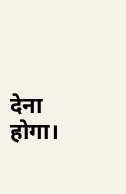देना होगा।